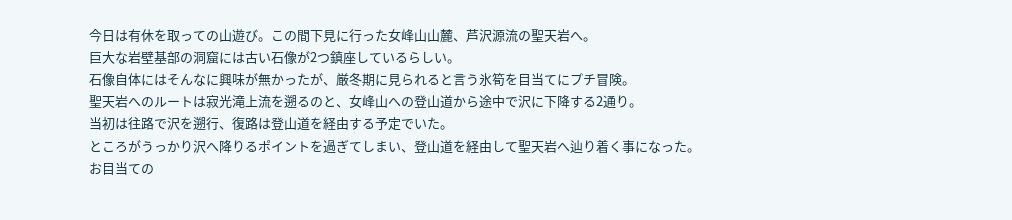今日は有休を取っての山遊び。この間下見に行った女峰山山麓、芦沢源流の聖天岩へ。
巨大な岩壁基部の洞窟には古い石像が2つ鎮座しているらしい。
石像自体にはそんなに興味が無かったが、厳冬期に見られると言う氷筍を目当てにプチ冒険。
聖天岩へのルートは寂光滝上流を遡るのと、女峰山への登山道から途中で沢に下降する2通り。
当初は往路で沢を遡行、復路は登山道を経由する予定でいた。
ところがうっかり沢へ降りるポイントを過ぎてしまい、登山道を経由して聖天岩へ辿り着く事になった。
お目当ての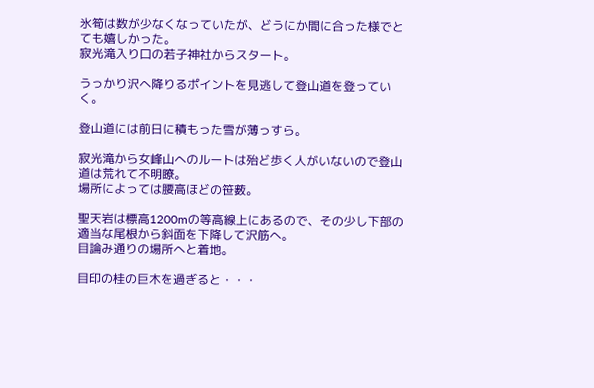氷筍は数が少なくなっていたが、どうにか間に合った様でとても嬉しかった。
寂光滝入り口の若子神社からスタート。

うっかり沢へ降りるポイントを見逃して登山道を登っていく。

登山道には前日に積もった雪が薄っすら。

寂光滝から女峰山へのルートは殆ど歩く人がいないので登山道は荒れて不明瞭。
場所によっては腰高ほどの笹薮。

聖天岩は標高1200mの等高線上にあるので、その少し下部の適当な尾根から斜面を下降して沢筋へ。
目論み通りの場所へと着地。

目印の桂の巨木を過ぎると・・・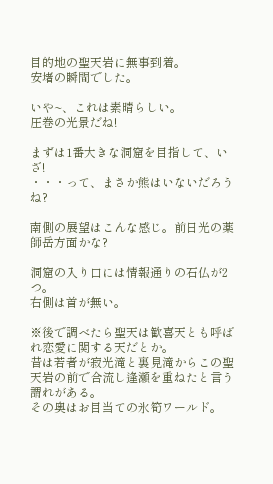目的地の聖天岩に無事到着。
安堵の瞬間でした。

いや~、これは素晴らしい。
圧巻の光景だね!

まずは1番大きな洞窟を目指して、いざ!
・・・って、まさか熊はいないだろうね?

南側の展望はこんな感じ。前日光の薬師岳方面かな?

洞窟の入り口には情報通りの石仏が2つ。
右側は首が無い。

※後で調べたら聖天は歓喜天とも呼ばれ恋愛に関する天だとか。
昔は若者が寂光滝と裏見滝からこの聖天岩の前で合流し逢瀬を重ねたと言う謂れがある。
その奥はお目当ての氷筍ワールド。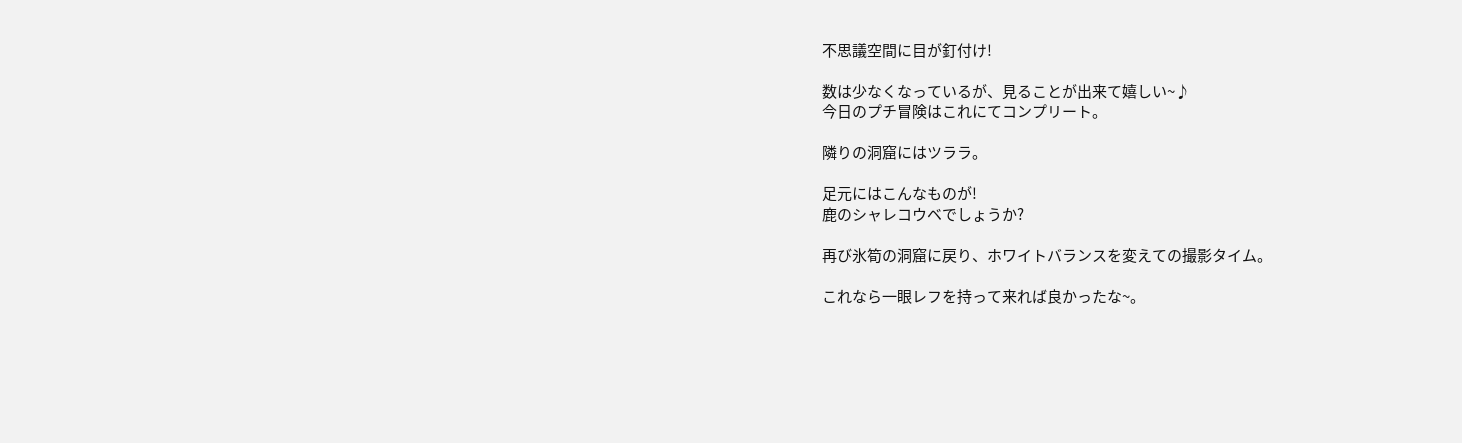不思議空間に目が釘付け!

数は少なくなっているが、見ることが出来て嬉しい~♪
今日のプチ冒険はこれにてコンプリート。

隣りの洞窟にはツララ。

足元にはこんなものが!
鹿のシャレコウベでしょうか?

再び氷筍の洞窟に戻り、ホワイトバランスを変えての撮影タイム。

これなら一眼レフを持って来れば良かったな~。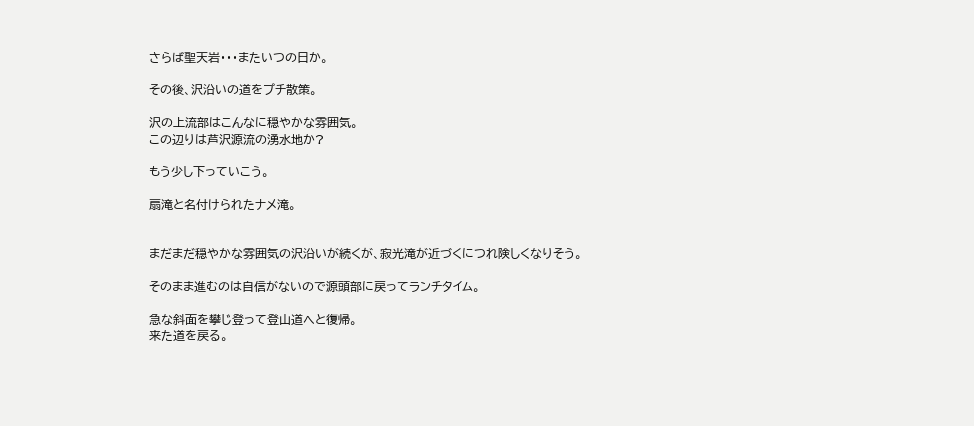さらば聖天岩・・・またいつの日か。

その後、沢沿いの道をプチ散策。

沢の上流部はこんなに穏やかな雰囲気。
この辺りは芦沢源流の湧水地か?

もう少し下っていこう。

扇滝と名付けられたナメ滝。


まだまだ穏やかな雰囲気の沢沿いが続くが、寂光滝が近づくにつれ険しくなりそう。

そのまま進むのは自信がないので源頭部に戻ってランチタイム。

急な斜面を攀じ登って登山道へと復帰。
来た道を戻る。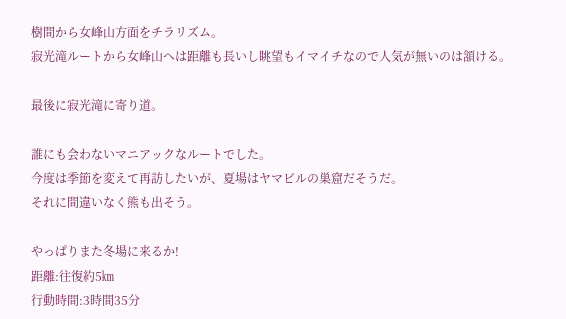樹間から女峰山方面をチラリズム。
寂光滝ルートから女峰山へは距離も長いし眺望もイマイチなので人気が無いのは頷ける。

最後に寂光滝に寄り道。

誰にも会わないマニアックなルートでした。
今度は季節を変えて再訪したいが、夏場はヤマビルの巣窟だそうだ。
それに間違いなく熊も出そう。

やっぱりまた冬場に来るか!
距離:往復約5㎞
行動時間:3時間35分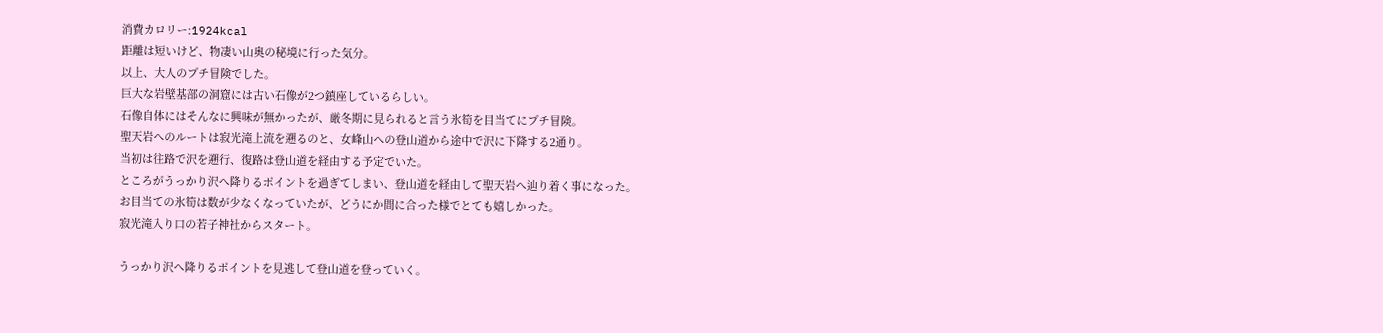消費カロリー:1924kcal
距離は短いけど、物凄い山奥の秘境に行った気分。
以上、大人のプチ冒険でした。
巨大な岩壁基部の洞窟には古い石像が2つ鎮座しているらしい。
石像自体にはそんなに興味が無かったが、厳冬期に見られると言う氷筍を目当てにプチ冒険。
聖天岩へのルートは寂光滝上流を遡るのと、女峰山への登山道から途中で沢に下降する2通り。
当初は往路で沢を遡行、復路は登山道を経由する予定でいた。
ところがうっかり沢へ降りるポイントを過ぎてしまい、登山道を経由して聖天岩へ辿り着く事になった。
お目当ての氷筍は数が少なくなっていたが、どうにか間に合った様でとても嬉しかった。
寂光滝入り口の若子神社からスタート。

うっかり沢へ降りるポイントを見逃して登山道を登っていく。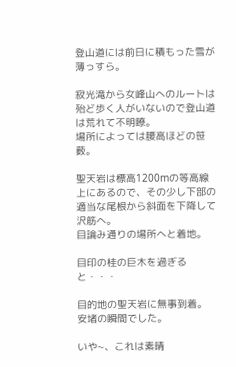登山道には前日に積もった雪が薄っすら。

寂光滝から女峰山へのルートは殆ど歩く人がいないので登山道は荒れて不明瞭。
場所によっては腰高ほどの笹薮。

聖天岩は標高1200mの等高線上にあるので、その少し下部の適当な尾根から斜面を下降して沢筋へ。
目論み通りの場所へと着地。

目印の桂の巨木を過ぎると・・・

目的地の聖天岩に無事到着。
安堵の瞬間でした。

いや~、これは素晴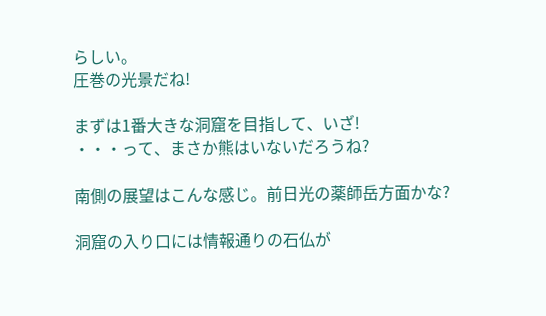らしい。
圧巻の光景だね!

まずは1番大きな洞窟を目指して、いざ!
・・・って、まさか熊はいないだろうね?

南側の展望はこんな感じ。前日光の薬師岳方面かな?

洞窟の入り口には情報通りの石仏が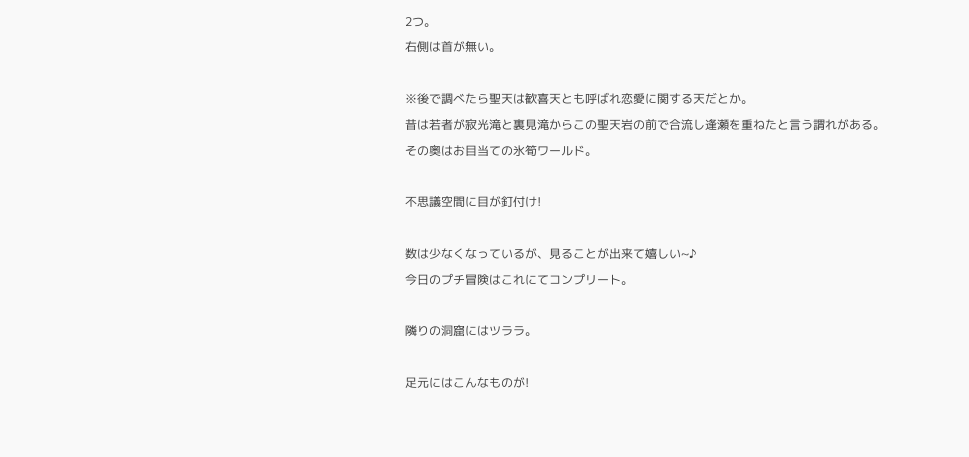2つ。
右側は首が無い。

※後で調べたら聖天は歓喜天とも呼ばれ恋愛に関する天だとか。
昔は若者が寂光滝と裏見滝からこの聖天岩の前で合流し逢瀬を重ねたと言う謂れがある。
その奥はお目当ての氷筍ワールド。

不思議空間に目が釘付け!

数は少なくなっているが、見ることが出来て嬉しい~♪
今日のプチ冒険はこれにてコンプリート。

隣りの洞窟にはツララ。

足元にはこんなものが!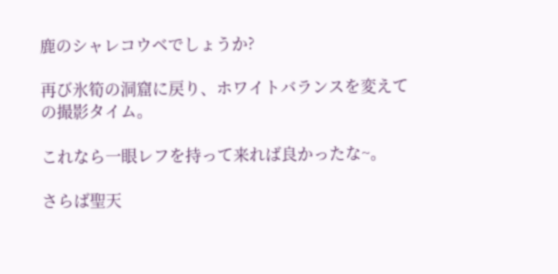鹿のシャレコウベでしょうか?

再び氷筍の洞窟に戻り、ホワイトバランスを変えての撮影タイム。

これなら一眼レフを持って来れば良かったな~。

さらば聖天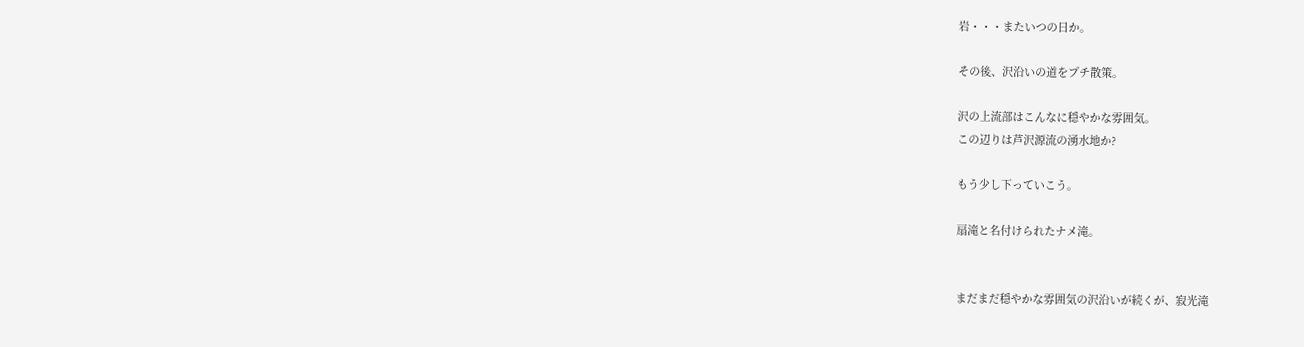岩・・・またいつの日か。

その後、沢沿いの道をプチ散策。

沢の上流部はこんなに穏やかな雰囲気。
この辺りは芦沢源流の湧水地か?

もう少し下っていこう。

扇滝と名付けられたナメ滝。


まだまだ穏やかな雰囲気の沢沿いが続くが、寂光滝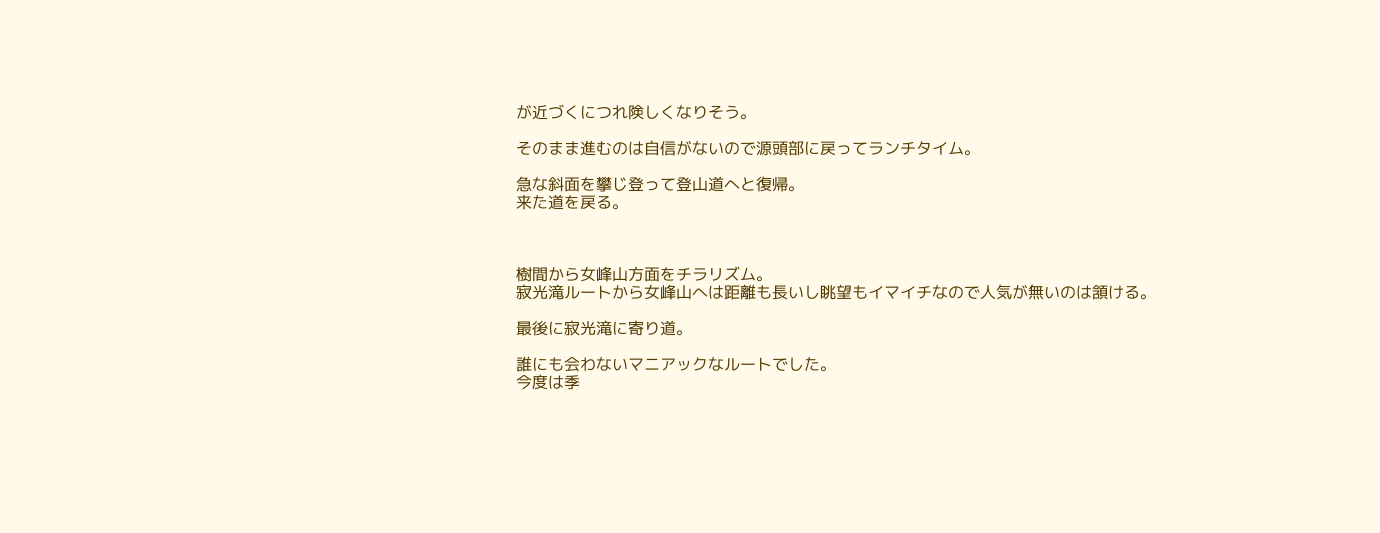が近づくにつれ険しくなりそう。

そのまま進むのは自信がないので源頭部に戻ってランチタイム。

急な斜面を攀じ登って登山道へと復帰。
来た道を戻る。



樹間から女峰山方面をチラリズム。
寂光滝ルートから女峰山へは距離も長いし眺望もイマイチなので人気が無いのは頷ける。

最後に寂光滝に寄り道。

誰にも会わないマニアックなルートでした。
今度は季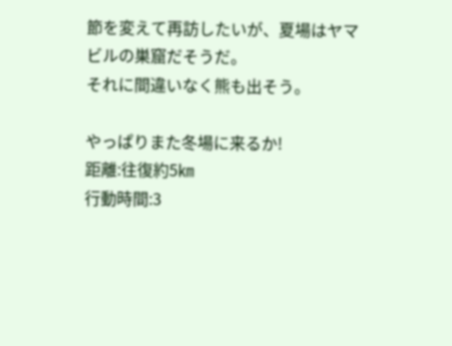節を変えて再訪したいが、夏場はヤマビルの巣窟だそうだ。
それに間違いなく熊も出そう。

やっぱりまた冬場に来るか!
距離:往復約5㎞
行動時間:3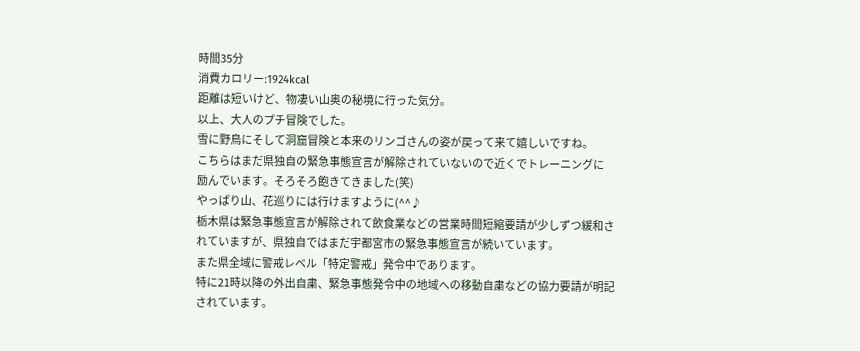時間35分
消費カロリー:1924kcal
距離は短いけど、物凄い山奥の秘境に行った気分。
以上、大人のプチ冒険でした。
雪に野鳥にそして洞窟冒険と本来のリンゴさんの姿が戻って来て嬉しいですね。
こちらはまだ県独自の緊急事態宣言が解除されていないので近くでトレーニングに
励んでいます。そろそろ飽きてきました(笑)
やっぱり山、花巡りには行けますように(^^♪
栃木県は緊急事態宣言が解除されて飲食業などの営業時間短縮要請が少しずつ緩和されていますが、県独自ではまだ宇都宮市の緊急事態宣言が続いています。
また県全域に警戒レベル「特定警戒」発令中であります。
特に21時以降の外出自粛、緊急事態発令中の地域への移動自粛などの協力要請が明記されています。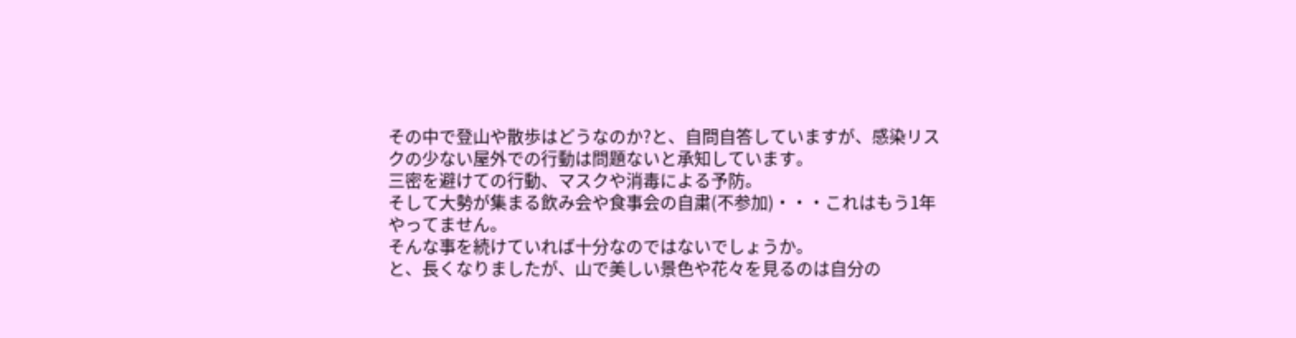その中で登山や散歩はどうなのか?と、自問自答していますが、感染リスクの少ない屋外での行動は問題ないと承知しています。
三密を避けての行動、マスクや消毒による予防。
そして大勢が集まる飲み会や食事会の自粛(不参加)・・・これはもう1年やってません。
そんな事を続けていれば十分なのではないでしょうか。
と、長くなりましたが、山で美しい景色や花々を見るのは自分の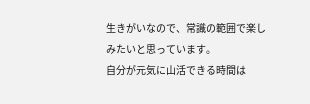生きがいなので、常識の範囲で楽しみたいと思っています。
自分が元気に山活できる時間は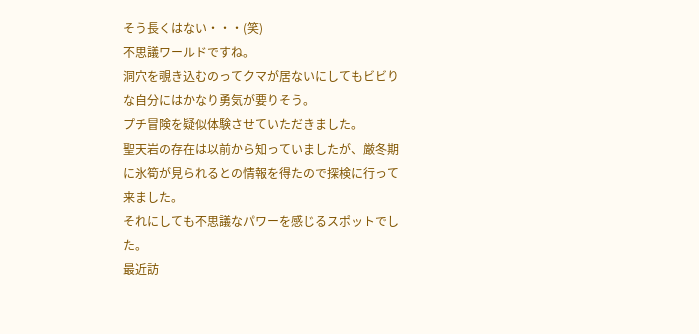そう長くはない・・・(笑)
不思議ワールドですね。
洞穴を覗き込むのってクマが居ないにしてもビビりな自分にはかなり勇気が要りそう。
プチ冒険を疑似体験させていただきました。
聖天岩の存在は以前から知っていましたが、厳冬期に氷筍が見られるとの情報を得たので探検に行って来ました。
それにしても不思議なパワーを感じるスポットでした。
最近訪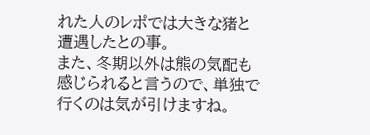れた人のレポでは大きな猪と遭遇したとの事。
また、冬期以外は熊の気配も感じられると言うので、単独で行くのは気が引けますね。